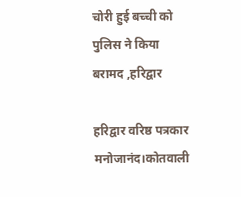चोरी हुई बच्ची को पुलिस ने किया बरामद ,हरिद्वार

हरिद्वार वरिष्ठ पत्रकार मनोजानंद।कोतवाली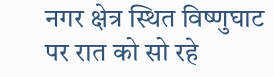नगर क्षेत्र स्थित विष्णुघाट पर रात को सो रहे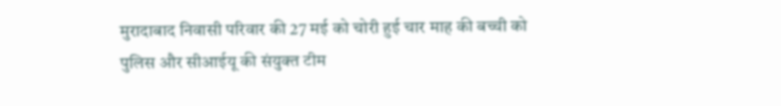मुरादाबाद निवासी परिवार की 27 मई को चोरी हुई चार माह की बच्ची को पुलिस और सीआईयू की संयुक्त टीम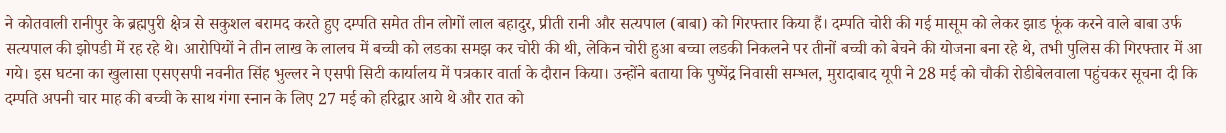ने कोतवाली रानीपुर के ब्रह्मपुरी क्षेत्र से सकुशल बरामद करते हुए दम्पति समेत तीन लोगों लाल बहादुर, प्रीती रानी और सत्यपाल (बाबा) को गिरफ्तार किया हैं। दम्पति चोरी की गई मासूम को लेकर झाड फूंक करने वाले बाबा उर्फ सत्यपाल की झोपडी में रह रहे थे। आरोपियों ने तीन लाख के लालच में बच्ची को लडका समझ कर चोरी की थी, लेकिन चोरी हुआ बच्चा लडकी निकलने पर तीनों बच्ची को बेचने की योजना बना रहे थे, तभी पुलिस की गिरफ्तार में आ गये। इस घटना का खुलासा एसएसपी नवनीत सिंह भुल्लर ने एसपी सिटी कार्यालय में पत्रकार वार्ता के दौरान किया। उन्होंने बताया कि पुष्पेंद्र निवासी सम्भल, मुरादाबाद यूपी ने 28 मई को चौकी रोडीबेलवाला पहुंचकर सूचना दी कि दम्पति अपनी चार माह की बच्ची के साथ गंगा स्नान के लिए 27 मई को हरिद्वार आये थे और रात को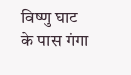विष्णु घाट के पास गंगा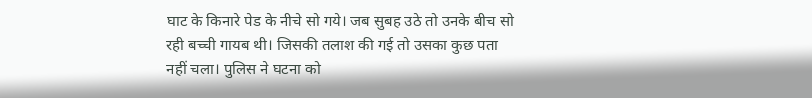घाट के किनारे पेड के नीचे सो गये। जब सुबह उठे तो उनके बीच सो रही बच्ची गायब थी। जिसकी तलाश की गई तो उसका कुछ पता नहीं चला। पुलिस ने घटना को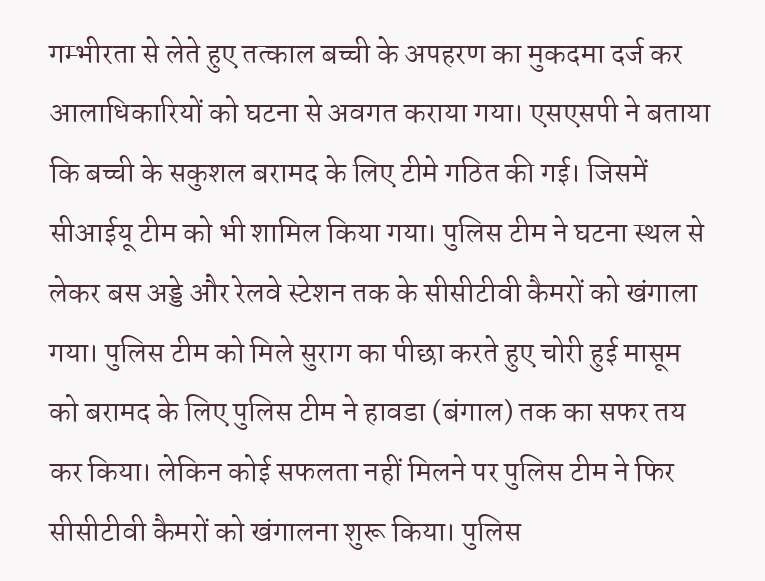गम्भीरता से लेते हुए तत्काल बच्ची के अपहरण का मुकदमा दर्ज कर आलाधिकारियों को घटना से अवगत कराया गया। एसएसपी ने बताया कि बच्ची के सकुशल बरामद के लिए टीमे गठित की गई। जिसमें सीआईयू टीम को भी शामिल किया गया। पुलिस टीम ने घटना स्थल से लेकर बस अड्डे और रेलवे स्टेशन तक के सीसीटीवी कैमरों को खंगाला गया। पुलिस टीम को मिले सुराग का पीछा करते हुए चोरी हुई मासूम को बरामद के लिए पुलिस टीम ने हावडा (बंगाल) तक का सफर तय कर किया। लेकिन कोई सफलता नहीं मिलने पर पुलिस टीम ने फिर सीसीटीवी कैमरों को खंगालना शुरू किया। पुलिस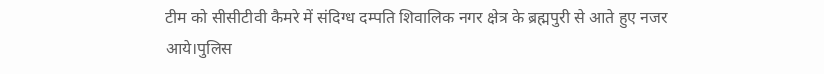टीम को सीसीटीवी कैमरे में संदिग्ध दम्पति शिवालिक नगर क्षेत्र के ब्रह्मपुरी से आते हुए नजर आये।पुलिस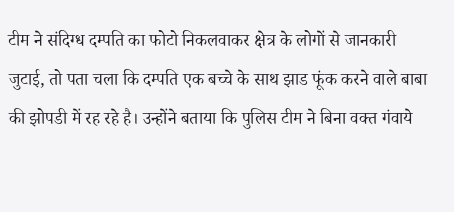टीम ने संदिग्ध दम्पति का फोटो निकलवाकर क्षेत्र के लोगों से जानकारी जुटाई, तो पता चला कि दम्पति एक बच्चे के साथ झाड फूंक करने वाले बाबा की झोपडी में रह रहे है। उन्होंने बताया कि पुलिस टीम ने बिना वक्त गंवाये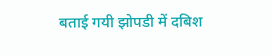बताई गयी झोपडी में दबिश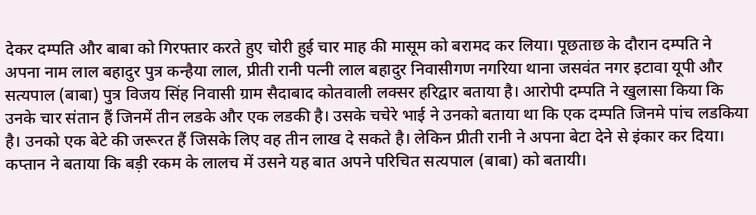देकर दम्पति और बाबा को गिरफ्तार करते हुए चोरी हुई चार माह की मासूम को बरामद कर लिया। पूछताछ के दौरान दम्पति ने अपना नाम लाल बहादुर पुत्र कन्हैया लाल, प्रीती रानी पत्नी लाल बहादुर निवासीगण नगरिया थाना जसवंत नगर इटावा यूपी और सत्यपाल (बाबा) पुत्र विजय सिंह निवासी ग्राम सैदाबाद कोतवाली लक्सर हरिद्वार बताया है। आरोपी दम्पति ने खुलासा किया कि उनके चार संतान हैं जिनमें तीन लडके और एक लडकी है। उसके चचेरे भाई ने उनको बताया था कि एक दम्पति जिनमे पांच लडकिया है। उनको एक बेटे की जरूरत हैं जिसके लिए वह तीन लाख दे सकते है। लेकिन प्रीती रानी ने अपना बेटा देने से इंकार कर दिया। कप्तान ने बताया कि बड़ी रकम के लालच में उसने यह बात अपने परिचित सत्यपाल (बाबा) को बतायी।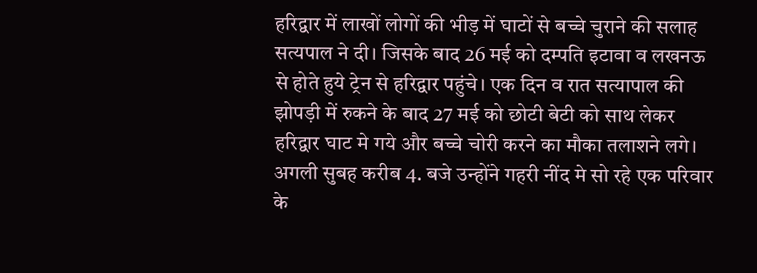हरिद्वार में लाखों लोगों की भीड़ में घाटों से बच्चे चुराने की सलाह सत्यपाल ने दी। जिसके बाद 26 मई को दम्पति इटावा व लखनऊ से होते हुये ट्रेन से हरिद्वार पहुंचे। एक दिन व रात सत्यापाल की झोपड़ी में रुकने के बाद 27 मई को छोटी बेटी को साथ लेकर हरिद्वार घाट मे गये और बच्चे चोरी करने का मौका तलाशने लगे। अगली सुबह करीब 4. बजे उन्होंने गहरी नींद मे सो रहे एक परिवार के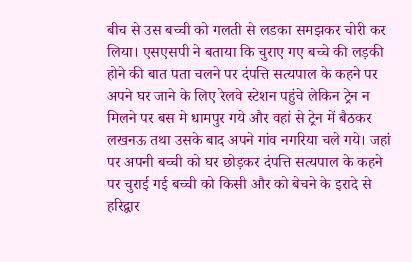बीच से उस बच्ची को गलती से लडका समझकर चोरी कर लिया। एसएसपी ने बताया कि चुराए गए बच्चे की लड़की होने की बात पता चलने पर दंपत्ति सत्यपाल के कहने पर अपने घर जाने के लिए रेलवे स्टेशन पहुंचे लेकिन ट्रेन न मिलने पर बस मे धामपुर गये और वहां से ट्रेन में बैठकर लखनऊ तथा उसके बाद अपने गांव नगरिया चले गये। जहां पर अपनी बच्ची को घर छोड़कर दंपत्ति सत्यपाल के कहने पर चुराई गई बच्ची को किसी और को बेचने के इरादे से हरिद्वार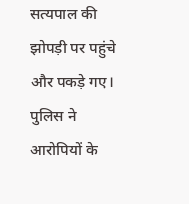सत्यपाल की झोपड़ी पर पहुंचे और पकड़े गए। पुलिस ने आरोपियों के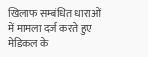खिलाफ सम्बंधित धाराओं में मामला दर्ज करते हुए मेडिकल के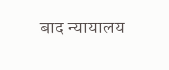बाद न्यायालय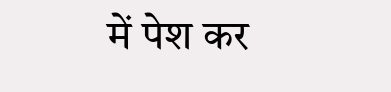में पेश कर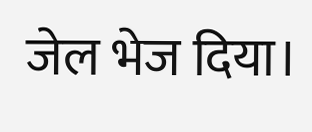जेल भेज दिया।